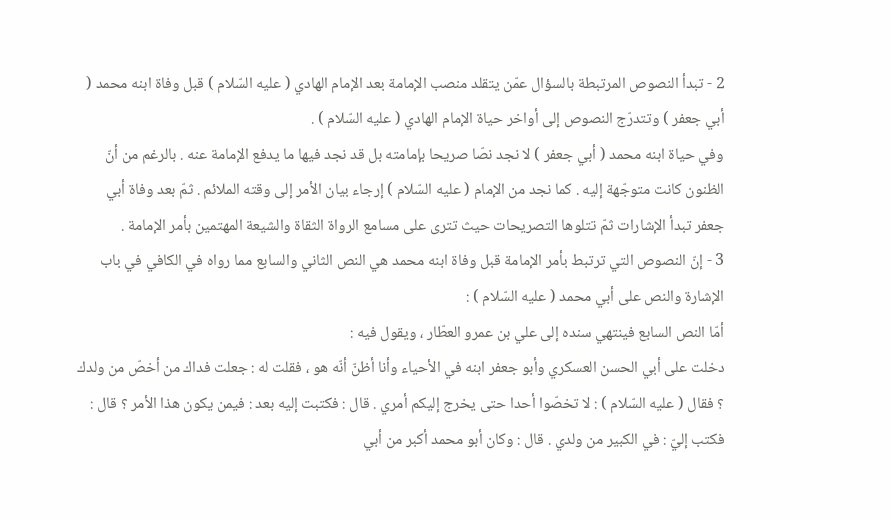2 - تبدأ النصوص المرتبطة بالسؤال عمّن يتقلد منصب الإمامة بعد الإمام الهادي ( عليه السّلام ) قبل وفاة ابنه محمد ( أبي جعفر ) وتتدرّج النصوص إلى أواخر حياة الإمام الهادي ( عليه السّلام ) .
وفي حياة ابنه محمد ( أبي جعفر ) لا نجد نصّا صريحا بإمامته بل قد نجد فيها ما يدفع الإمامة عنه . بالرغم من أنّ الظنون كانت متوجّهة إليه . كما نجد من الإمام ( عليه السّلام ) إرجاء بيان الأمر إلى وقته الملائم . ثمّ بعد وفاة أبي جعفر تبدأ الإشارات ثمّ تتلوها التصريحات حيث تترى على مسامع الرواة الثقاة والشيعة المهتمين بأمر الإمامة .
3 - إنّ النصوص التي ترتبط بأمر الإمامة قبل وفاة ابنه محمد هي النص الثاني والسابع مما رواه في الكافي في باب الإشارة والنص على أبي محمد ( عليه السّلام ) :
أمّا النص السابع فينتهي سنده إلى علي بن عمرو العطّار ، ويقول فيه :
دخلت على أبي الحسن العسكري وأبو جعفر ابنه في الأحياء وأنا أظنّ أنّه هو ، فقلت له : جعلت فداك من أخصّ من ولدك ؟ فقال ( عليه السّلام ) : لا تخصّوا أحدا حتى يخرج إليكم أمري . قال : فكتبت إليه بعد : فيمن يكون هذا الأمر ؟ قال :
فكتب إليّ : في الكبير من ولدي . قال : وكان أبو محمد أكبر من أبي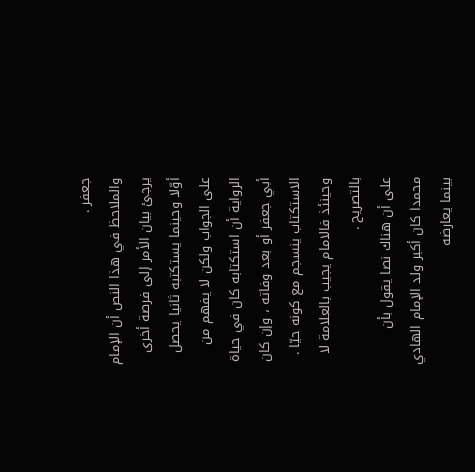جعفر .
والملاحظ في هذا النص أن الإمام يرجئ بيان الأمر إلى فرصة أخرى أوّلا وحينما يستكتبه ثانيا يحصل على الجواب ولكن لا يفهم من الرواية أن استكتابه كان في حياة أبي جعفر أو بعد وفاته ، وإن كان الاستكتاب ينسجم مع كونه حيّا . وحينئذ فالامام يجيب بالعلامة لا بالتصريح .
على أن هناك نصا يقول بأن محمدا كان أكبر ولد الإمام الهادي بينما يعارضه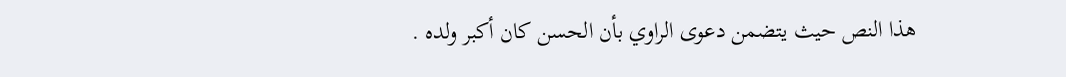هذا النص حيث يتضمن دعوى الراوي بأن الحسن كان أكبر ولده .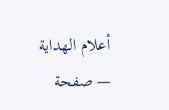أعلام الهداية — صفحة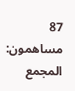87
مساهمون: المجمع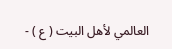العالمي لأهل البيت ( ع ) -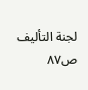لجنة التأليف
ص٨٧